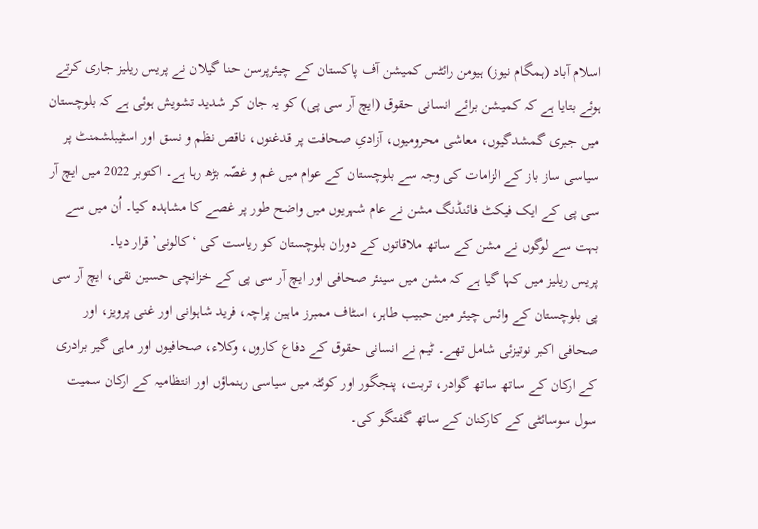اسلام آباد (ہمگام نیوز) ہیومن رائٹس کمیشن آف پاکستان کے چیئرپرسن حنا گیلان نے پریس ریلیز جاری کرتے ہوئے بتایا ہے کہ کمیشن برائے انسانی حقوق (ایچ آر سی پی) کو یہ جان کر شدید تشویش ہوئی ہے کہ بلوچستان میں جبری گمشدگیوں، معاشی محرومیوں، آزادیِ صحافت پر قدغنوں، ناقص نظم و نسق اور اسٹیبلشمنٹ پر سیاسی ساز باز کے الزامات کی وجہ سے بلوچستان کے عوام میں غم و غصّہ بڑھ رہا ہے۔ اکتوبر 2022 میں ایچ آر سی پی کے ایک فیکٹ فائنڈنگ مشن نے عام شہریوں میں واضح طور پر غصے کا مشاہدہ کیا۔ اُن میں سے بہت سے لوگوں نے مشن کے ساتھ ملاقاتوں کے دوران بلوچستان کو ریاست کی ‘کالونی’ قرار دیا۔
پریس ریلیز میں کہا گیا ہے کہ مشن میں سینئر صحافی اور ایچ آر سی پی کے خزانچی حسین نقی، ایچ آر سی پی بلوچستان کے وائس چیئر مین حبیب طاہر، اسٹاف ممبرز ماہین پراچہ، فرید شاہوانی اور غنی پرویز، اور صحافی اکبر نوتیزئی شامل تھے۔ ٹیم نے انسانی حقوق کے دفاع کاروں، وکلاء، صحافیوں اور ماہی گیر برادری کے ارکان کے ساتھ ساتھ گوادر، تربت، پنجگور اور کوئٹہ میں سیاسی رہنماؤں اور انتظامیہ کے ارکان سمیت سول سوسائٹی کے کارکنان کے ساتھ گفتگو کی۔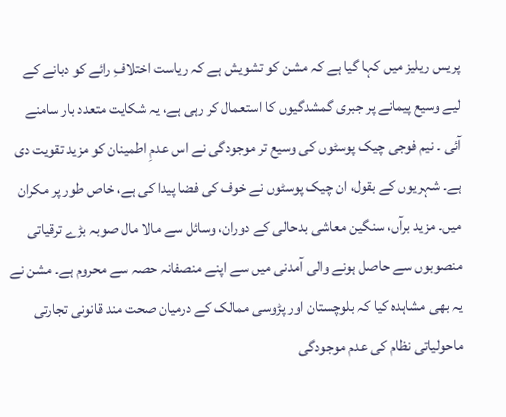پریس ریلیز میں کہا گیا ہے کہ مشن کو تشویش ہے کہ ریاست اختلافِ رائے کو دبانے کے لیے وسیع پیمانے پر جبری گمشدگیوں کا استعمال کر رہی ہے، یہ شکایت متعدد بار سامنے آئی ۔ نیم فوجی چیک پوسٹوں کی وسیع تر موجودگی نے اس عدمِ اطمینان کو مزید تقویت دی ہے۔ شہریوں کے بقول، ان چیک پوسٹوں نے خوف کی فضا پیدا کی ہے، خاص طور پر مکران میں۔ مزید برآں، سنگین معاشی بدحالی کے دوران، وسائل سے مالا مال صوبہ بڑے ترقیاتی منصوبوں سے حاصل ہونے والی آمدنی میں سے اپنے منصفانہ حصہ سے محروم ہے۔ مشن نے یہ بھی مشاہدہ کیا کہ بلوچستان اور پڑوسی ممالک کے درمیان صحت مند قانونی تجارتی ماحولیاتی نظام کی عدم موجودگی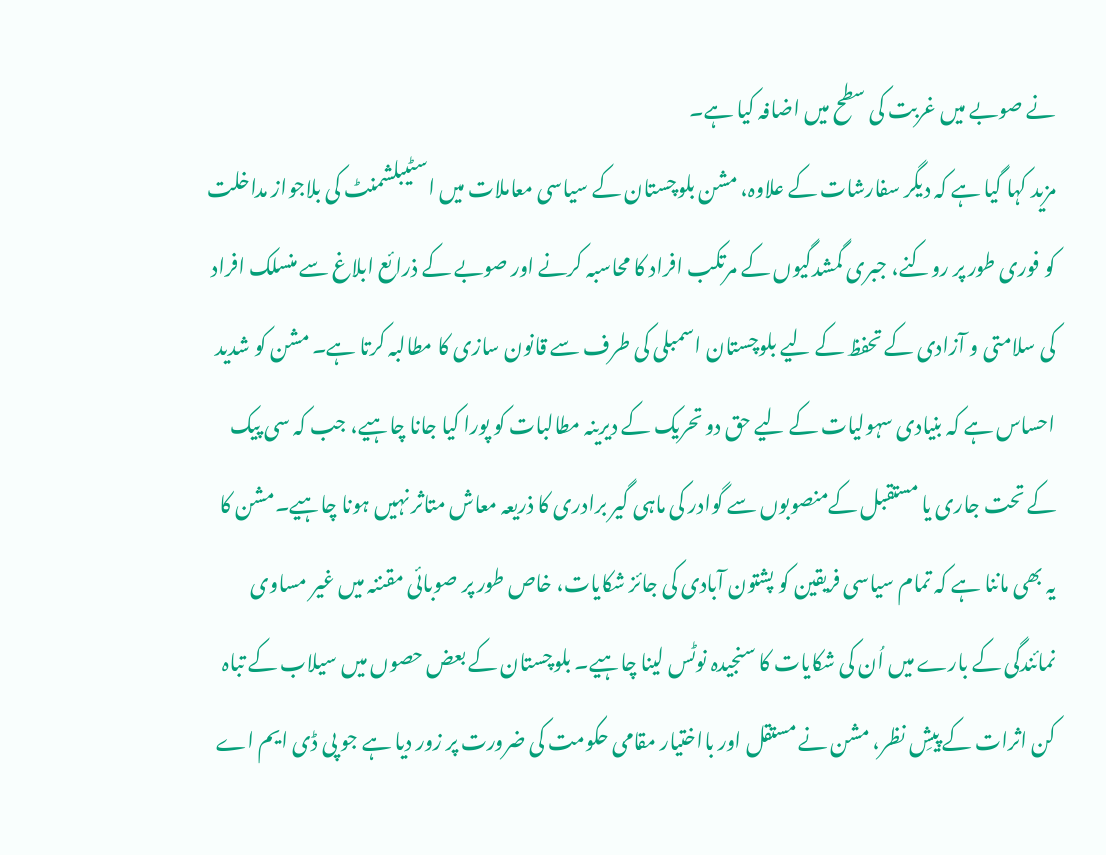نے صوبے میں غربت کی سطح میں اضافہ کیا ہے۔
مزید کہا گیا ہے کہ دیگر سفارشات کے علاوہ، مشن بلوچستان کے سیاسی معاملات میں اسٹیبلشمنٹ کی بلاجواز مداخلت کو فوری طور پر روکنے، جبری گمشدگیوں کے مرتکب افراد کا محاسبہ کرنے اور صوبے کے ذرائع ابلاغ سے منسلک افراد کی سلامتی و آزادی کے تحفظ کے لیے بلوچستان اسمبلی کی طرف سے قانون سازی کا مطالبہ کرتا ہے۔ مشن کو شدید احساس ہے کہ بنیادی سہولیات کے لیے حق دو تحریک کے دیرینہ مطالبات کو پورا کیا جانا چاہیے، جب کہ سی پیک کے تحت جاری یا مستقبل کےمنصوبوں سے گوادر کی ماہی گیر برادری کا ذریعہ معاش متاثر نہیں ہونا چاہیے۔مشن کا یہ بھی ماننا ہے کہ تمام سیاسی فریقین کو پشتون آبادی کی جائز شکایات، خاص طور پر صوبائی مقننہ میں غیر مساوی نمائندگی کے بارے میں اُن کی شکایات کا سنجیدہ نوٹس لینا چاہیے۔ بلوچستان کے بعض حصوں میں سیلاب کے تباہ کن اثرات کے پیشِ نظر، مشن نے مستقل اور بااختیار مقامی حکومت کی ضرورت پر زور دیا ہے جو پی ڈی ایم اے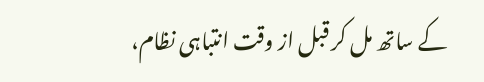کے ساتھ مل کر قبل از وقت انتباہی نظام،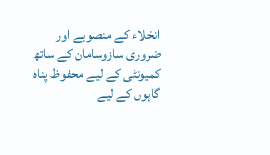انخلاء کے منصوبے اور ضروری سازوسامان کے ساتھ کمیونٹی کے لیے محفوظ پناہ گاہوں کے لیے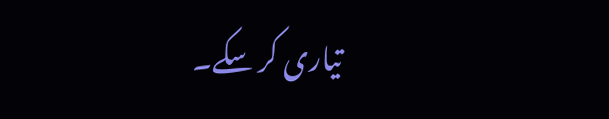تیاری کر سکے۔